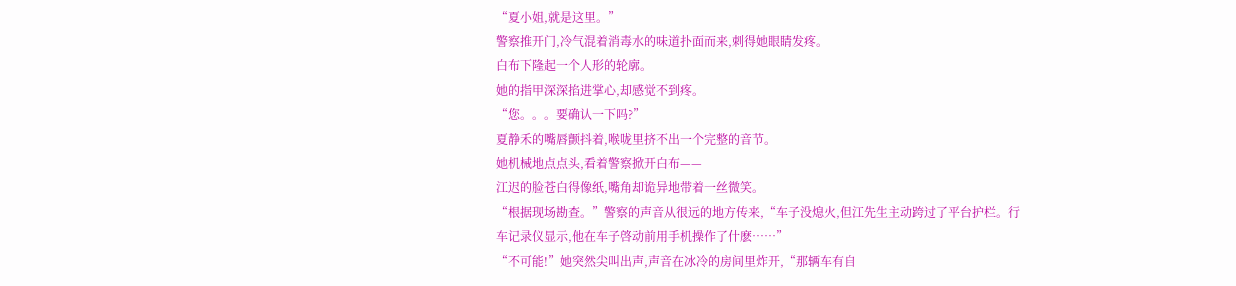“夏小姐,就是这里。”
警察推开门,冷气混着消毒水的味道扑面而来,刺得她眼睛发疼。
白布下隆起一个人形的轮廓。
她的指甲深深掐进掌心,却感觉不到疼。
“您。。。要确认一下吗?”
夏静禾的嘴唇颤抖着,喉咙里挤不出一个完整的音节。
她机械地点点头,看着警察掀开白布——
江迟的脸苍白得像纸,嘴角却诡异地带着一丝微笑。
“根据现场勘查。”警察的声音从很远的地方传来,“车子没熄火,但江先生主动跨过了平台护栏。行车记录仪显示,他在车子啓动前用手机操作了什麽……”
“不可能!”她突然尖叫出声,声音在冰冷的房间里炸开,“那辆车有自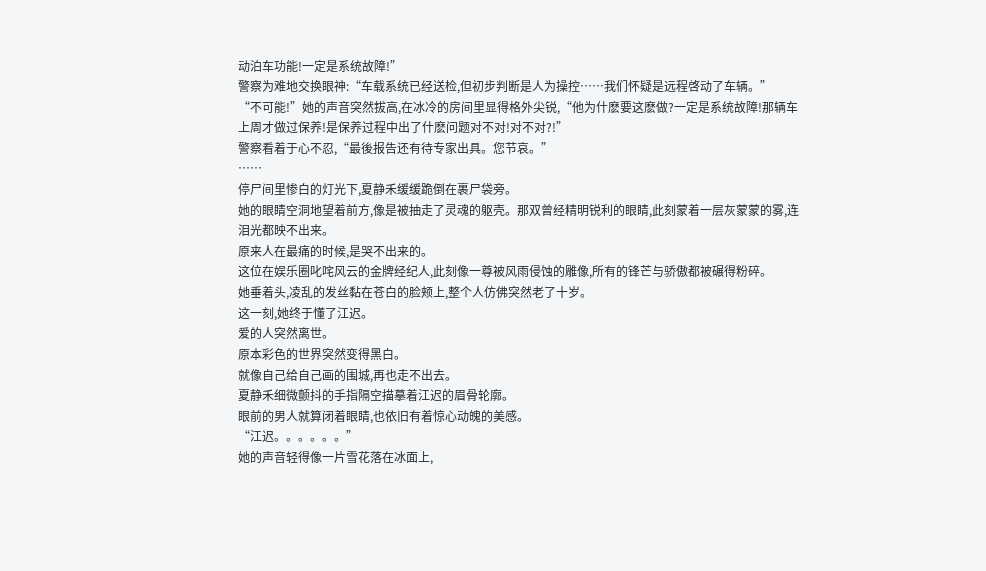动泊车功能!一定是系统故障!”
警察为难地交换眼神:“车载系统已经送检,但初步判断是人为操控……我们怀疑是远程啓动了车辆。”
“不可能!”她的声音突然拔高,在冰冷的房间里显得格外尖锐,“他为什麽要这麽做?一定是系统故障!那辆车上周才做过保养!是保养过程中出了什麽问题对不对!对不对?!”
警察看着于心不忍,“最後报告还有待专家出具。您节哀。”
……
停尸间里惨白的灯光下,夏静禾缓缓跪倒在裹尸袋旁。
她的眼睛空洞地望着前方,像是被抽走了灵魂的躯壳。那双曾经精明锐利的眼睛,此刻蒙着一层灰蒙蒙的雾,连泪光都映不出来。
原来人在最痛的时候,是哭不出来的。
这位在娱乐圈叱咤风云的金牌经纪人,此刻像一尊被风雨侵蚀的雕像,所有的锋芒与骄傲都被碾得粉碎。
她垂着头,凌乱的发丝黏在苍白的脸颊上,整个人仿佛突然老了十岁。
这一刻,她终于懂了江迟。
爱的人突然离世。
原本彩色的世界突然变得黑白。
就像自己给自己画的围城,再也走不出去。
夏静禾细微颤抖的手指隔空描摹着江迟的眉骨轮廓。
眼前的男人就算闭着眼睛,也依旧有着惊心动魄的美感。
“江迟。。。。。。”
她的声音轻得像一片雪花落在冰面上,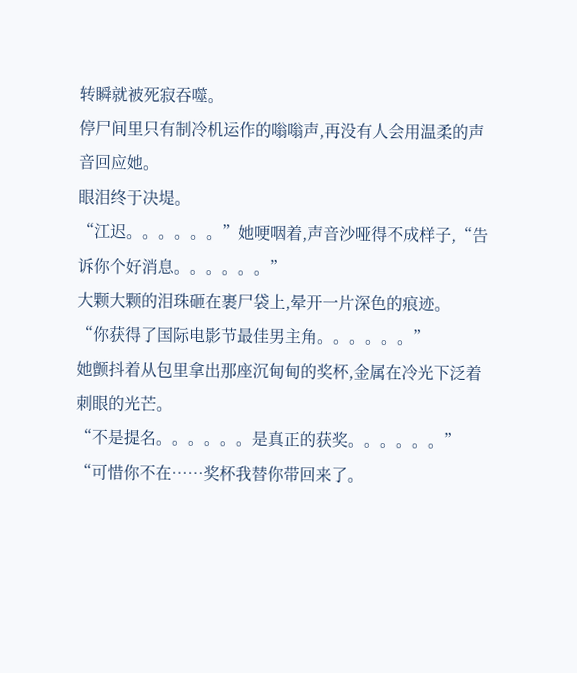转瞬就被死寂吞噬。
停尸间里只有制冷机运作的嗡嗡声,再没有人会用温柔的声音回应她。
眼泪终于决堤。
“江迟。。。。。。”她哽咽着,声音沙哑得不成样子,“告诉你个好消息。。。。。。”
大颗大颗的泪珠砸在裹尸袋上,晕开一片深色的痕迹。
“你获得了国际电影节最佳男主角。。。。。。”
她颤抖着从包里拿出那座沉甸甸的奖杯,金属在冷光下泛着刺眼的光芒。
“不是提名。。。。。。是真正的获奖。。。。。。”
“可惜你不在……奖杯我替你带回来了。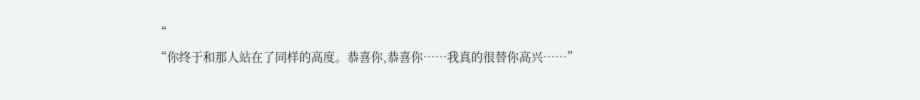“
“你终于和那人站在了同样的高度。恭喜你,恭喜你……我真的很替你高兴……”